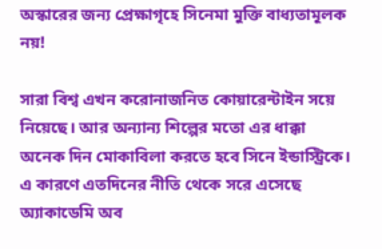অস্কারের জন্য প্রেক্ষাগৃহে সিনেমা মুক্তি বাধ্যতামূলক নয়!

সারা বিশ্ব এখন করোনাজনিত কোয়ারেন্টাইন সয়ে নিয়েছে। আর অন্যান্য শিল্পের মতো এর ধাক্কা অনেক দিন মোকাবিলা করতে হবে সিনে ইন্ডাস্ট্রিকে। এ কারণে এতদিনের নীতি থেকে সরে এসেছে অ্যাকাডেমি অব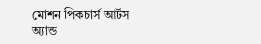মোশন পিকচার্স আর্টস অ্যান্ড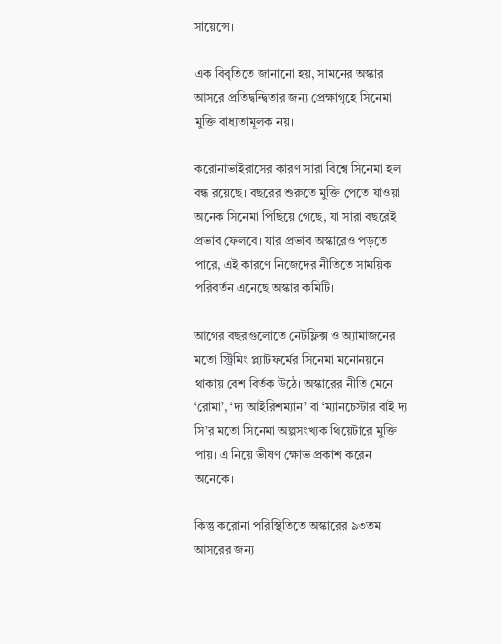সায়েন্সে।

এক বিবৃতিতে জানানো হয়, সামনের অস্কার আসরে প্রতিদ্বন্দ্বিতার জন্য প্রেক্ষাগৃহে সিনেমা মুক্তি বাধ্যতামূলক নয়।

করোনাভাইরাসের কারণ সারা বিশ্বে সিনেমা হল বন্ধ রয়েছে। বছরের শুরুতে মুক্তি পেতে যাওয়া অনেক সিনেমা পিছিয়ে গেছে, যা সারা বছরেই প্রভাব ফেলবে। যার প্রভাব অস্কারেও পড়তে পারে, এই কারণে নিজেদের নীতিতে সাময়িক পরিবর্তন এনেছে অস্কার কমিটি।

আগের বছরগুলোতে নেটফ্লিক্স ও অ্যামাজনের মতো স্ট্রিমিং প্ল্যাটফর্মের সিনেমা মনোনয়নে থাকায় বেশ বির্তক উঠে। অস্কারের নীতি মেনে ‘রোমা’, ‘দ্য আইরিশম্যান’ বা ‘ম্যানচেস্টার বাই দ্য সি’র মতো সিনেমা অল্পসংখ্যক থিয়েটারে মুক্তি পায়। এ নিয়ে ভীষণ ক্ষোভ প্রকাশ করেন অনেকে।

কিন্তু করোনা পরিস্থিতিতে অস্কারের ৯৩তম আসরের জন্য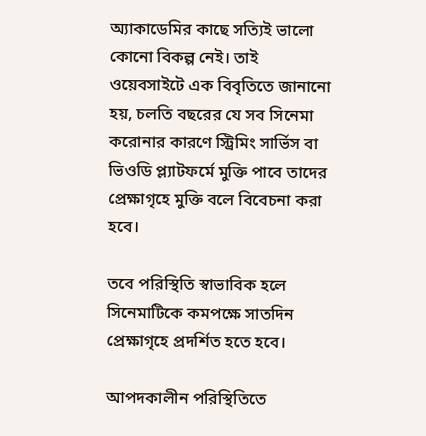অ্যাকাডেমির কাছে সত্যিই ভালো কোনো বিকল্প নেই। তাই ওয়েবসাইটে এক বিবৃতিতে জানানো হয়, চলতি বছরের যে সব সিনেমা করোনার কারণে স্ট্রিমিং সার্ভিস বা ভিওডি প্ল্যাটফর্মে মুক্তি পাবে তাদের প্রেক্ষাগৃহে মুক্তি বলে বিবেচনা করা হবে।

তবে পরিস্থিতি স্বাভাবিক হলে সিনেমাটিকে কমপক্ষে সাতদিন প্রেক্ষাগৃহে প্রদর্শিত হতে হবে।

আপদকালীন পরিস্থিতিতে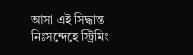আসা এই সিদ্ধান্ত নিঃসন্দেহে স্ট্রিমিং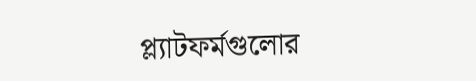প্ল্যাটফর্মগুলোর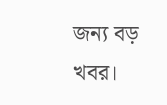জন্য বড় খবর।